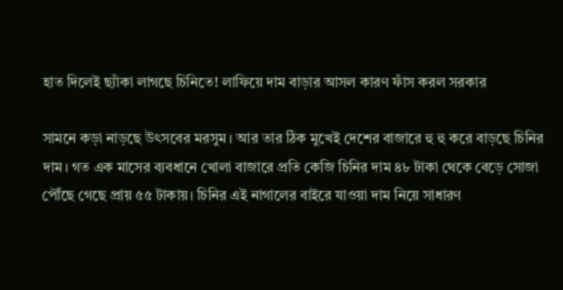হাত দিলেই ছ্যাঁকা লাগছে চিনিতে! লাফিয়ে দাম বাড়ার আসল কারণ ফাঁস করল সরকার

সামনে কড়া নাড়ছে উৎসবের মরসুম। আর তার ঠিক মুখেই দেশের বাজারে হু হু করে বাড়ছে চিনির দাম। গত এক মাসের ব্যবধানে খোলা বাজারে প্রতি কেজি চিনির দাম ৪৮ টাকা থেকে বেড়ে সোজা পৌঁছে গেছে প্রায় ৫৫ টাকায়। চিনির এই নাগালের বাইরে যাওয়া দাম নিয়ে সাধারণ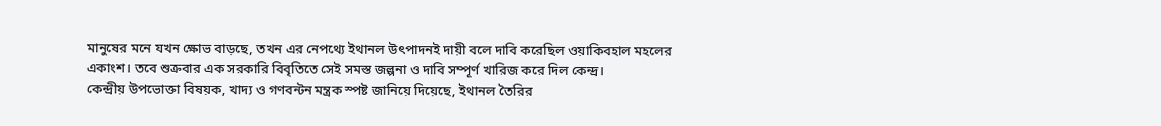মানুষের মনে যখন ক্ষোভ বাড়ছে, তখন এর নেপথ্যে ইথানল উৎপাদনই দায়ী বলে দাবি করেছিল ওয়াকিবহাল মহলের একাংশ। তবে শুক্রবার এক সরকারি বিবৃতিতে সেই সমস্ত জল্পনা ও দাবি সম্পূর্ণ খারিজ করে দিল কেন্দ্র।
কেন্দ্রীয় উপভোক্তা বিষয়ক, খাদ্য ও গণবন্টন মন্ত্রক স্পষ্ট জানিয়ে দিয়েছে, ইথানল তৈরির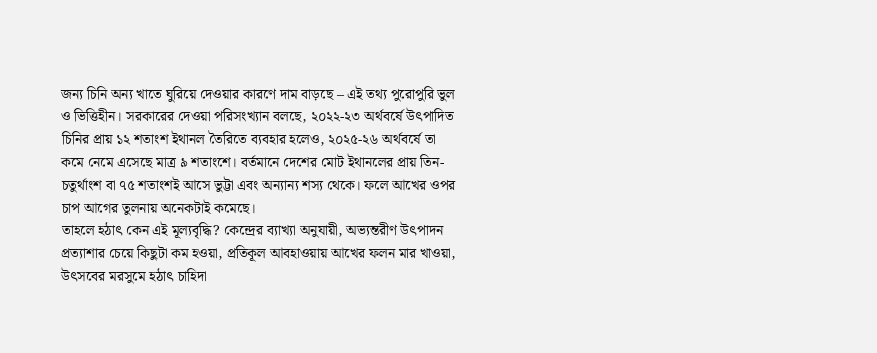জন্য চিনি অন্য খাতে ঘুরিয়ে দেওয়ার কারণে দাম বাড়ছে – এই তথ্য পুরোপুরি ভুল ও ভিত্তিহীন। সরকারের দেওয়া পরিসংখ্যান বলছে, ২০২২-২৩ অর্থবর্ষে উৎপাদিত চিনির প্রায় ১২ শতাংশ ইথানল তৈরিতে ব্যবহার হলেও, ২০২৫-২৬ অর্থবর্ষে তা কমে নেমে এসেছে মাত্র ৯ শতাংশে। বর্তমানে দেশের মোট ইথানলের প্রায় তিন-চতুর্থাংশ বা ৭৫ শতাংশই আসে ভুট্টা এবং অন্যান্য শস্য থেকে। ফলে আখের ওপর চাপ আগের তুলনায় অনেকটাই কমেছে।
তাহলে হঠাৎ কেন এই মূল্যবৃদ্ধি? কেন্দ্রের ব্যাখ্যা অনুযায়ী, অভ্যন্তরীণ উৎপাদন প্রত্যাশার চেয়ে কিছুটা কম হওয়া, প্রতিকূল আবহাওয়ায় আখের ফলন মার খাওয়া, উৎসবের মরসুমে হঠাৎ চাহিদা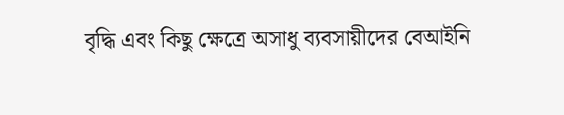বৃদ্ধি এবং কিছু ক্ষেত্রে অসাধু ব্যবসায়ীদের বেআইনি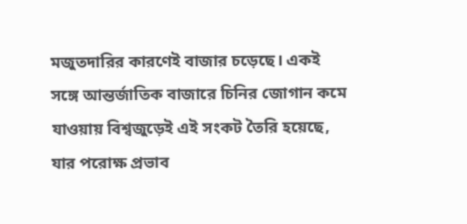মজুতদারির কারণেই বাজার চড়েছে। একই সঙ্গে আন্তর্জাতিক বাজারে চিনির জোগান কমে যাওয়ায় বিশ্বজুড়েই এই সংকট তৈরি হয়েছে, যার পরোক্ষ প্রভাব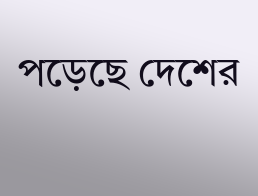পড়েছে দেশের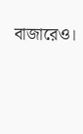বাজারেও।